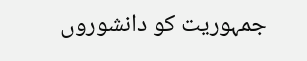جمہوریت کو دانشوروں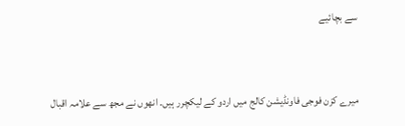سے بچائیے


میرے کزن فوجی فاونڈیشن کالج میں اردو کے لیکچرر ہیں۔ انھوں نے مجھ سے علامہ اقبال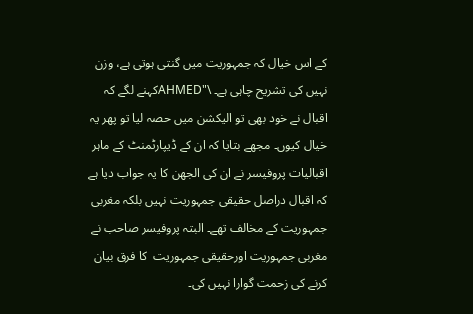کے اس خیال کہ جمہوریت میں گنتی ہوتی ہے، وزن نہیں کی تشریح چاہی ہے۔ \"AHMEDکہنے لگے کہ اقبال نے خود بھی تو الیکشن میں حصہ لیا تو پھر یہ خیال کیوں۔ مجھے بتایا کہ ان کے ڈیپارٹمنٹ کے ماہر اقبالیات پروفیسر نے ان کی الجھن کا یہ جواب دیا ہے کہ اقبال دراصل حقیقی جمہوریت نہیں بلکہ مغربی جمہوریت کے مخالف تھے۔ البتہ پروفیسر صاحب نے مغربی جمہوریت اورحقیقی جمہوریت  کا فرق بیان کرنے کی زحمت گوارا نہیں کی۔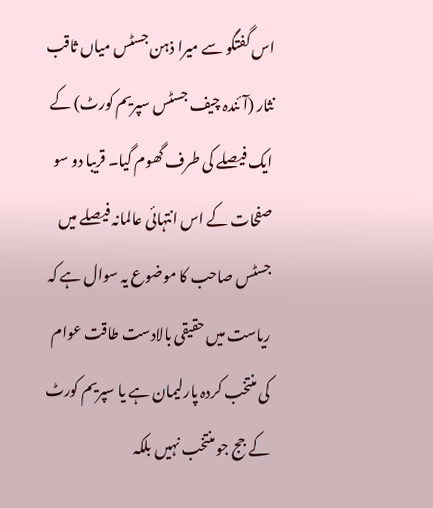اس گفتگو سے میرا ذہن جسٹس میاں ثاقب نثار (آئندہ چیف جسٹس سپریم کورٹ) کے ایک فیصلے کی طرف گھوم گیا۔ قریبا دو سو صفحات کے اس انتہائی عالمانہ فیصلے میں جسٹس صاحب کا موضوع یہ سوال ہے کہ ریاست میں حقیقی بالادست طاقت عوام کی منتخب کردہ پارلیمان ہے یا سپریم کورٹ کے جج جو منتخب نہیں بلکہ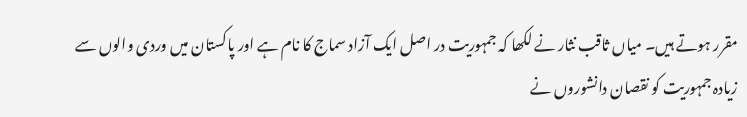مقرر ہوتے ہیں۔ میاں ثاقب نثار نے لکھا کہ جمہوریت در اصل ایک آزاد سماج کا نام ہے اور پاکستان میں وردی والوں سے زیادہ جمہوریت کو نقصان دانشوروں نے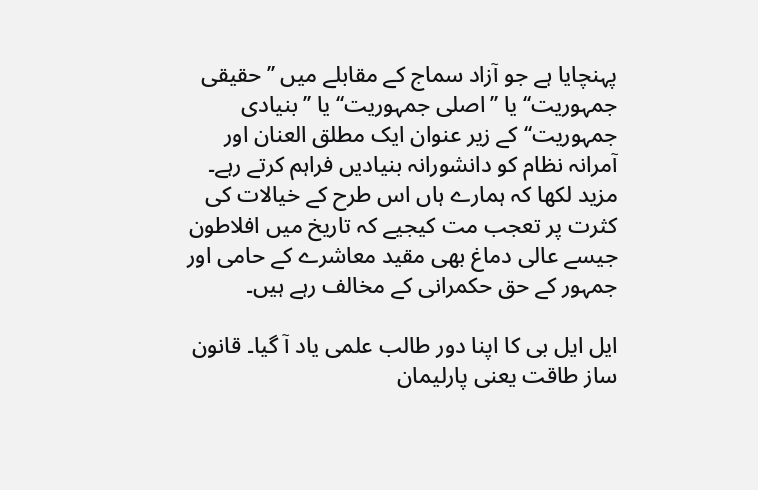پہنچایا ہے جو آزاد سماج کے مقابلے میں ’’حقیقی جمہوریت‘‘ یا ’’اصلی جمہوریت‘‘ یا ’’بنیادی جمہوریت‘‘ کے زیر عنوان ایک مطلق العنان اور آمرانہ نظام کو دانشورانہ بنیادیں فراہم کرتے رہے۔ مزید لکھا کہ ہمارے ہاں اس طرح کے خیالات کی کثرت پر تعجب مت کیجیے کہ تاریخ میں افلاطون جیسے عالی دماغ بھی مقید معاشرے کے حامی اور جمہور کے حق حکمرانی کے مخالف رہے ہیں۔

ایل ایل بی کا اپنا دور طالب علمی یاد آ گیا۔ قانون ساز طاقت یعنی پارلیمان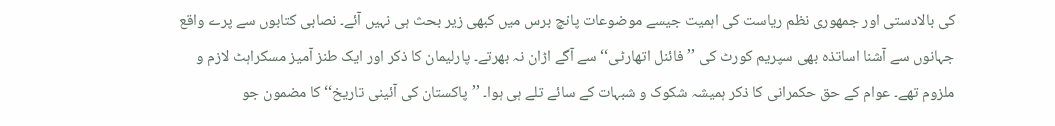کی بالادستی اور جمھوری نظم ریاست کی اہمیت جیسے موضوعات پانچ برس میں کبھی زیر بحث ہی نہیں آئے۔ نصابی کتابوں سے پرے واقع جہانوں سے آشنا اساتذہ بھی سپریم کورٹ کی ’’فائنل اتھارٹی‘‘ سے آگے اڑان نہ بھرتے۔ پارلیمان کا ذکر اور ایک طنز آمیز مسکراہٹ لازم و ملزوم تھے۔ عوام کے حق حکمرانی کا ذکر ہمیشہ شکوک و شبہات کے سائے تلے ہی ہوا۔ ’’پاکستان کی آئینی تاریخ‘‘ کا مضمون جو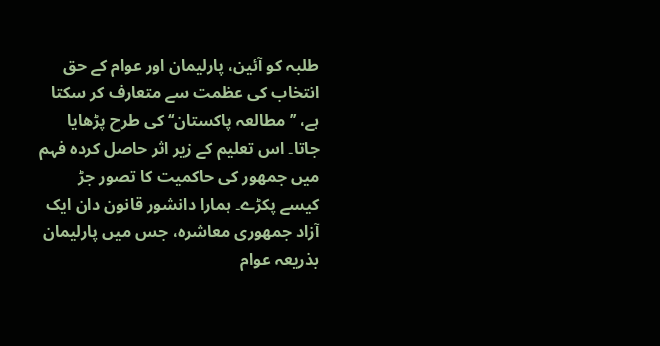طلبہ کو آئین، پارلیمان اور عوام کے حق انتخاب کی عظمت سے متعارف کر سکتا ہے، ’’مطالعہ پاکستان‘‘ کی طرح پڑھایا جاتا۔ اس تعلیم کے زیر اثر حاصل کردہ فہم میں جمھور کی حاکمیت کا تصور جڑ کیسے پکڑے۔ ہمارا دانشور قانون دان ایک آزاد جمھوری معاشرہ، جس میں پارلیمان بذریعہ عوام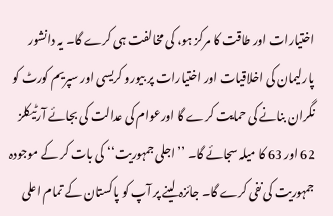اختیارات اور طاقت کا مرکز ہو، کی مخالفت ہی کرے گا۔ یہ دانشور پارلیمان کی اخلاقیات اور اختیارات پر بیورو کریسی اور سپریم کورٹ کو نگران بنانے کی حمایت کرے گا اورعوام کی عدالت کی بجائے آرٹیکلز 62 اور 63 کا میلہ سجائے گا۔ ’’اجلی جمہوریت‘‘ کی بات کر کے موجودہ جمہوریت کی نفی کرے گا۔ جائزہ لینے پر آپ کو پاکستان کے تمام اعلی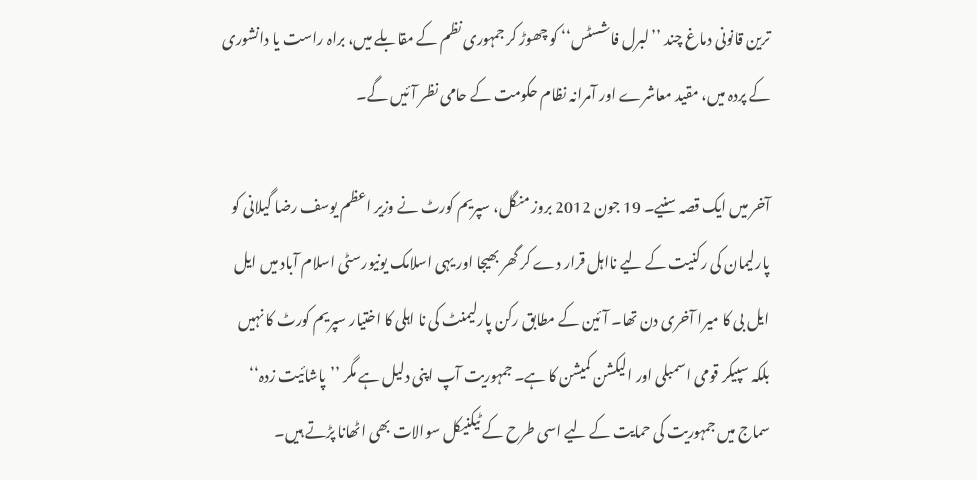ترین قانونی دماغ چند ’’لبرل فاشسٹس‘‘ کو چھوڑ کر جمہوری نظم کے مقابلے میں، براہ راست یا دانشوری کے پردہ میں، مقید معاشرے اور آمرانہ نظام حکومت کے حامی نظر آئیں گے۔

آخر میں ایک قصہ سنیے۔ 19 جون 2012 بروز منگل، سپریم کورٹ نے وزیر اعظم یوسف رضا گیلانی کو پارلیمان کی رکنیت کے لیے نااہل قرار دے کر گھر بھیجا اور یہی اسلامک یونیورسٹی اسلام آباد میں ایل ایل بی کا میرا آخری دن تھا۔ آئین کے مطابق رکن پارلیمنٹ کی نا اہلی کا اختیار سپریم کورٹ کا نہیں بلکہ سپیکر قومی اسمبلی اور الیکشن کمیشن کا ہے۔ جمہوریت آپ اپنی دلیل ہے مگر ’’پاشائیت زدہ‘‘ سماج میں جمہوریت کی حمایت کے لیے اسی طرح کے ٹیکنیکل سوالات بھی اٹھانا پڑتے ہیں۔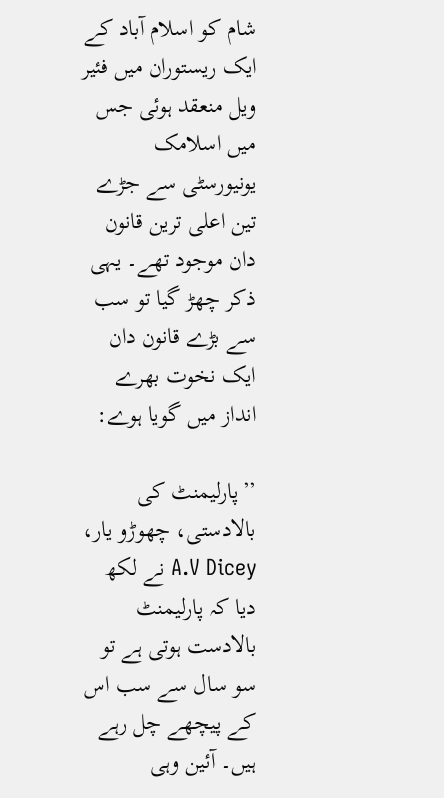شام کو اسلام آباد کے ایک ریستوران میں فئیر ویل منعقد ہوئی جس میں اسلامک یونیورسٹی سے جڑے تین اعلی ترین قانون دان موجود تھے۔ یہی ذکر چھڑ گیا تو سب سے بڑے قانون دان ایک نخوت بھرے انداز میں گویا ہوے:

’’پارلیمنٹ کی بالادستی، چھوڑو یار، A.V Dicey نے لکھ دیا کہ پارلیمنٹ بالادست ہوتی ہے تو سو سال سے سب اس کے پیچھے چل رہے ہیں۔ آئین وہی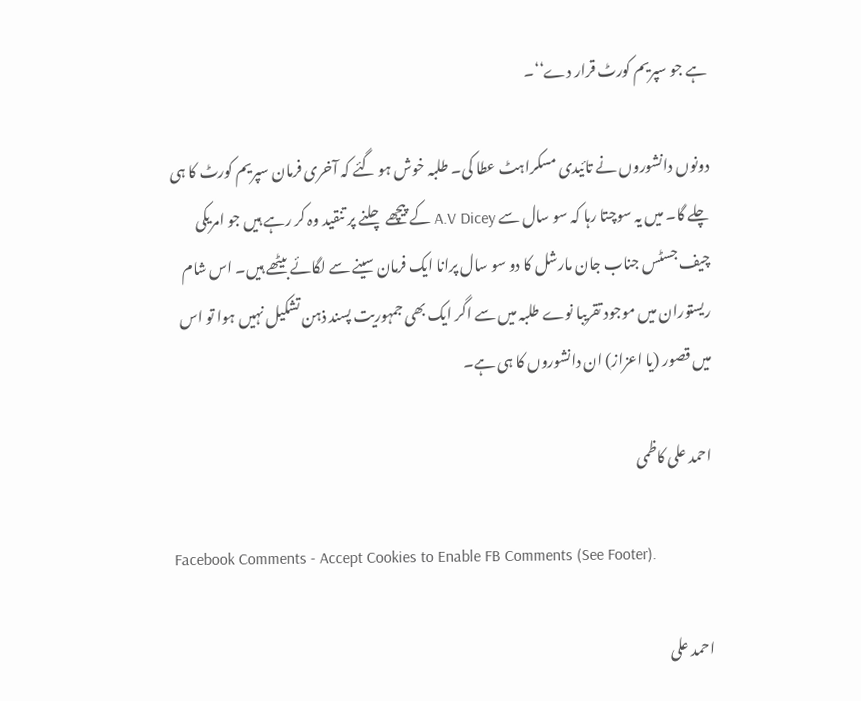ہے جو سپریم کورٹ قرار دے‘‘۔

دونوں دانشوروں نے تائیدی مسکراہٹ عطا کی۔ طلبہ خوش ہو گئے کہ آخری فرمان سپریم کورٹ کا ہی چلے گا۔ میں یہ سوچتا رہا کہ سو سال سے A.V Dicey کے پیچھے چلنے پر تنقید وہ کر رہے ہیں جو امریکی چیف جسٹس جناب جان مارشل کا دو سو سال پرانا ایک فرمان سینے سے لگائے بیٹھے ہیں۔ اس شام ریستوران میں موجود تقریبا نوے طلبہ میں سے اگر ایک بھی جمہوریت پسند ذہن تشکیل نہیں ہوا تو اس میں قصور (یا اعزاز) ان دانشوروں کا ہی ہے۔

احمد علی کاظمی

Facebook Comments - Accept Cookies to Enable FB Comments (See Footer).

احمد علی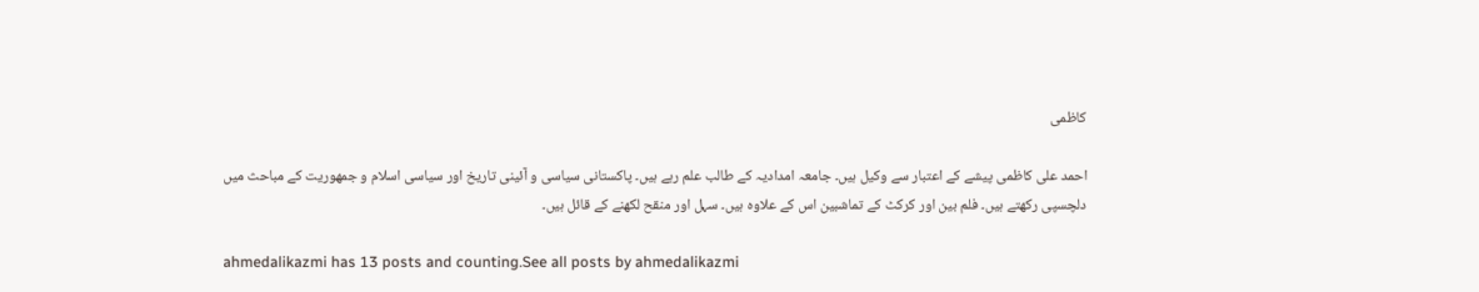کاظمی

احمد علی کاظمی پیشے کے اعتبار سے وکیل ہیں۔ جامعہ امدادیہ کے طالب علم رہے ہیں۔ پاکستانی سیاسی و آئینی تاریخ اور سیاسی اسلام و جمھوریت کے مباحث میں دلچسپی رکھتے ہیں۔ فلم بین اور کرکٹ کے تماشبین اس کے علاوہ ہیں۔ سہل اور منقح لکھنے کے قائل ہیں۔

ahmedalikazmi has 13 posts and counting.See all posts by ahmedalikazmi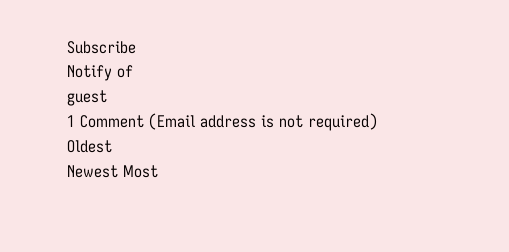Subscribe
Notify of
guest
1 Comment (Email address is not required)
Oldest
Newest Most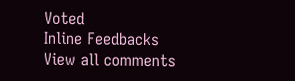Voted
Inline Feedbacks
View all comments